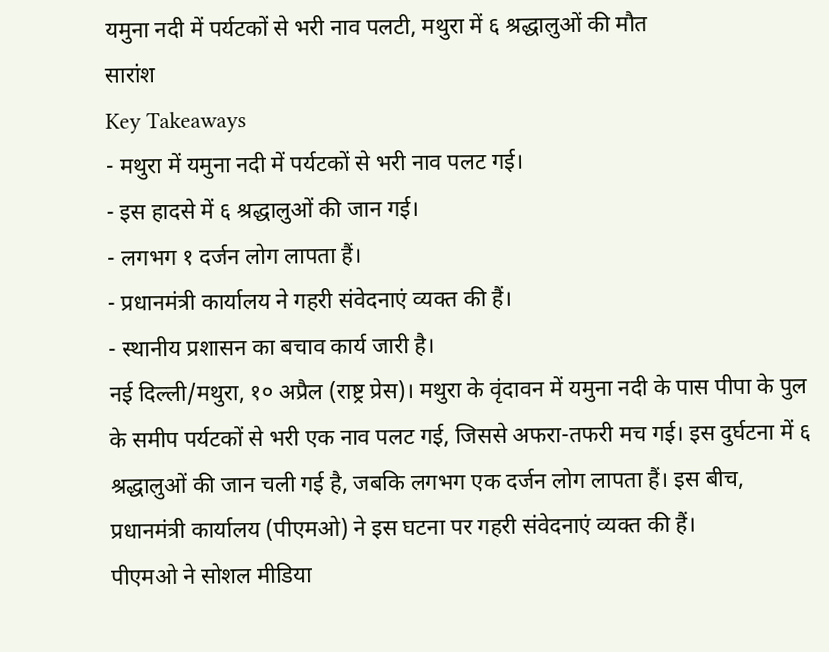यमुना नदी में पर्यटकों से भरी नाव पलटी, मथुरा में ६ श्रद्धालुओं की मौत
सारांश
Key Takeaways
- मथुरा में यमुना नदी में पर्यटकों से भरी नाव पलट गई।
- इस हादसे में ६ श्रद्धालुओं की जान गई।
- लगभग १ दर्जन लोग लापता हैं।
- प्रधानमंत्री कार्यालय ने गहरी संवेदनाएं व्यक्त की हैं।
- स्थानीय प्रशासन का बचाव कार्य जारी है।
नई दिल्ली/मथुरा, १० अप्रैल (राष्ट्र प्रेस)। मथुरा के वृंदावन में यमुना नदी के पास पीपा के पुल के समीप पर्यटकों से भरी एक नाव पलट गई, जिससे अफरा-तफरी मच गई। इस दुर्घटना में ६ श्रद्धालुओं की जान चली गई है, जबकि लगभग एक दर्जन लोग लापता हैं। इस बीच, प्रधानमंत्री कार्यालय (पीएमओ) ने इस घटना पर गहरी संवेदनाएं व्यक्त की हैं।
पीएमओ ने सोशल मीडिया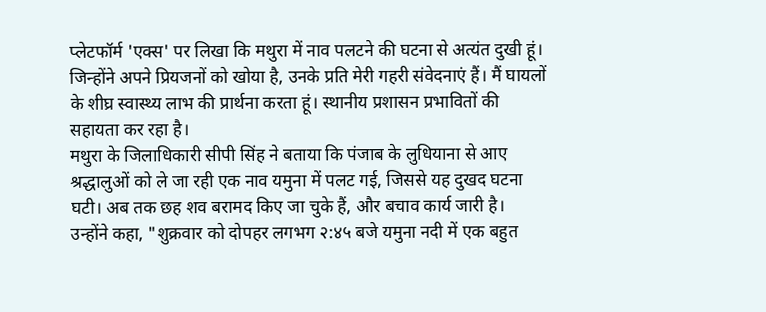प्लेटफॉर्म 'एक्स' पर लिखा कि मथुरा में नाव पलटने की घटना से अत्यंत दुखी हूं। जिन्होंने अपने प्रियजनों को खोया है, उनके प्रति मेरी गहरी संवेदनाएं हैं। मैं घायलों के शीघ्र स्वास्थ्य लाभ की प्रार्थना करता हूं। स्थानीय प्रशासन प्रभावितों की सहायता कर रहा है।
मथुरा के जिलाधिकारी सीपी सिंह ने बताया कि पंजाब के लुधियाना से आए श्रद्धालुओं को ले जा रही एक नाव यमुना में पलट गई, जिससे यह दुखद घटना घटी। अब तक छह शव बरामद किए जा चुके हैं, और बचाव कार्य जारी है।
उन्होंने कहा, "शुक्रवार को दोपहर लगभग २:४५ बजे यमुना नदी में एक बहुत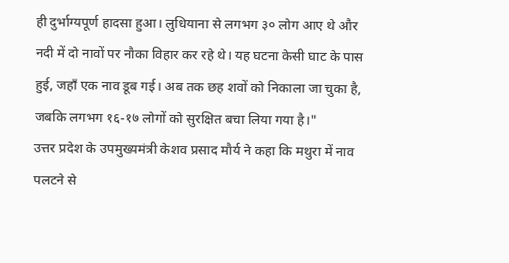ही दुर्भाग्यपूर्ण हादसा हुआ। लुधियाना से लगभग ३० लोग आए थे और नदी में दो नावों पर नौका विहार कर रहे थे। यह घटना केसी घाट के पास हुई, जहाँ एक नाव डूब गई। अब तक छह शवों को निकाला जा चुका है, जबकि लगभग १६-१७ लोगों को सुरक्षित बचा लिया गया है।"
उत्तर प्रदेश के उपमुख्यमंत्री केशव प्रसाद मौर्य ने कहा कि मथुरा में नाव पलटने से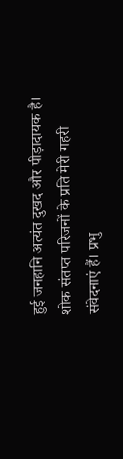हुई जनहानि अत्यंत दुखद और पीड़ादायक है। शोक संतप्त परिजनों के प्रति मेरी गहरी संवेदनाएं हैं। प्रभु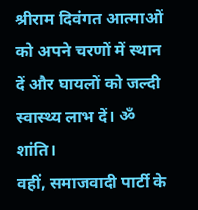श्रीराम दिवंगत आत्माओं को अपने चरणों में स्थान दें और घायलों को जल्दी स्वास्थ्य लाभ दें। ॐ शांति।
वहीं, समाजवादी पार्टी के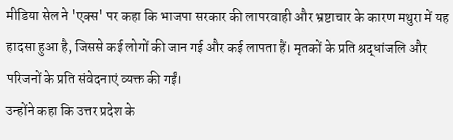मीडिया सेल ने 'एक्स' पर कहा कि भाजपा सरकार की लापरवाही और भ्रष्टाचार के कारण मथुरा में यह हादसा हुआ है, जिससे कई लोगों की जान गई और कई लापता हैं। मृतकों के प्रति श्रद्धांजलि और परिजनों के प्रति संवेदनाएं व्यक्त की गईं।
उन्होंने कहा कि उत्तर प्रदेश के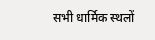सभी धार्मिक स्थलों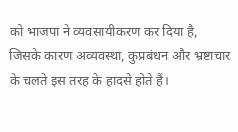को भाजपा ने व्यवसायीकरण कर दिया है, जिसके कारण अव्यवस्था, कुप्रबंधन और भ्रष्टाचार के चलते इस तरह के हादसे होते हैं।